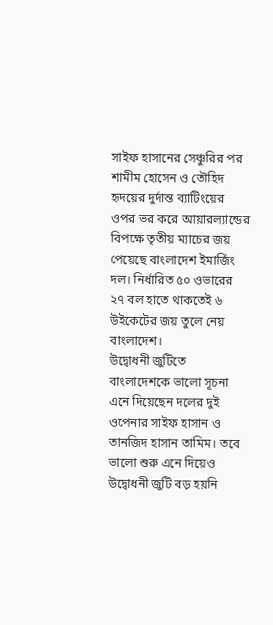সাইফ হাসানের সেঞ্চুরির পর শামীম হোসেন ও তৌহিদ হৃদয়ের দুর্দান্ত ব্যাটিংয়ের ওপর ভর করে আয়ারল্যান্ডের বিপক্ষে তৃতীয় ম্যাচের জয় পেয়েছে বাংলাদেশ ইমার্জিং দল। নির্ধারিত ৫০ ওভারের ২৭ বল হাতে থাকতেই ৬ উইকেটের জয় তুলে নেয় বাংলাদেশ।
উদ্বোধনী জুটিতে বাংলাদেশকে ভালো সূচনা এনে দিয়েছেন দলের দুই ওপেনার সাইফ হাসান ও তানজিদ হাসান তামিম। তবে ভালো শুরু এনে দিয়েও উদ্বোধনী জুটি বড় হয়নি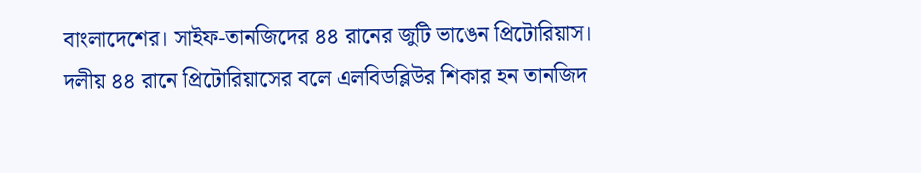বাংলাদেশের। সাইফ-তানজিদের ৪৪ রানের জুটি ভাঙেন প্রিটোরিয়াস। দলীয় ৪৪ রানে প্রিটোরিয়াসের বলে এলবিডব্লিউর শিকার হন তানজিদ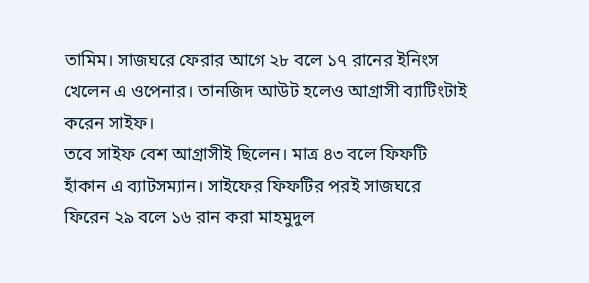তামিম। সাজঘরে ফেরার আগে ২৮ বলে ১৭ রানের ইনিংস খেলেন এ ওপেনার। তানজিদ আউট হলেও আগ্রাসী ব্যাটিংটাই করেন সাইফ।
তবে সাইফ বেশ আগ্রাসীই ছিলেন। মাত্র ৪৩ বলে ফিফটি হাঁকান এ ব্যাটসম্যান। সাইফের ফিফটির পরই সাজঘরে ফিরেন ২৯ বলে ১৬ রান করা মাহমুদুল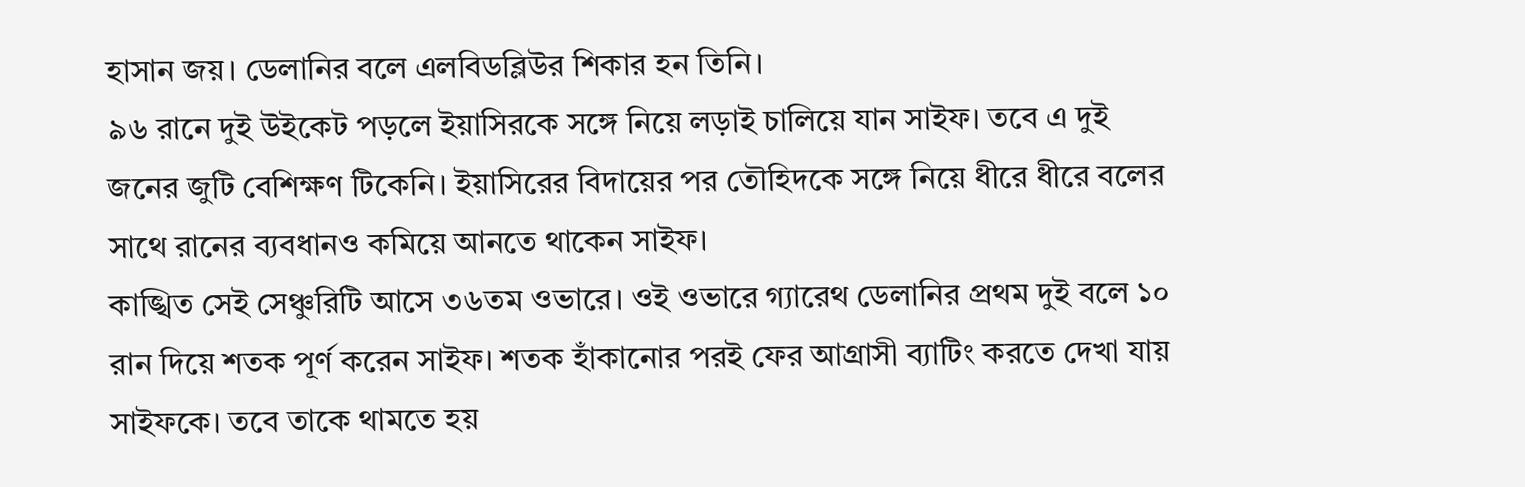হাসান জয়। ডেলানির বলে এলবিডব্লিউর শিকার হন তিনি।
৯৬ রানে দুই উইকেট পড়লে ইয়াসিরকে সঙ্গে নিয়ে লড়াই চালিয়ে যান সাইফ। তবে এ দুই জনের জুটি বেশিক্ষণ টিকেনি। ইয়াসিরের বিদায়ের পর তৌহিদকে সঙ্গে নিয়ে ধীরে ধীরে বলের সাথে রানের ব্যবধানও কমিয়ে আনতে থাকেন সাইফ।
কাঙ্খিত সেই সেঞ্চুরিটি আসে ৩৬তম ওভারে। ওই ওভারে গ্যারেথ ডেলানির প্রথম দুই বলে ১০ রান দিয়ে শতক পূর্ণ করেন সাইফ। শতক হাঁকানোর পরই ফের আগ্রাসী ব্যাটিং করতে দেখা যায় সাইফকে। তবে তাকে থামতে হয়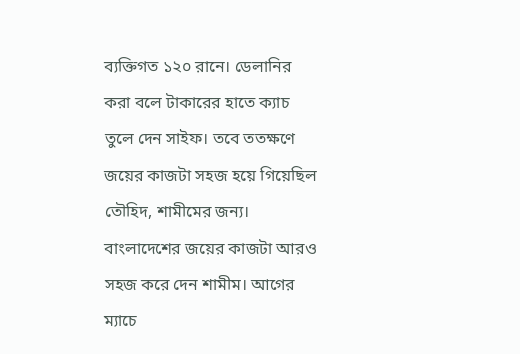ব্যক্তিগত ১২০ রানে। ডেলানির করা বলে টাকারের হাতে ক্যাচ তুলে দেন সাইফ। তবে ততক্ষণে জয়ের কাজটা সহজ হয়ে গিয়েছিল তৌহিদ, শামীমের জন্য।
বাংলাদেশের জয়ের কাজটা আরও সহজ করে দেন শামীম। আগের ম্যাচে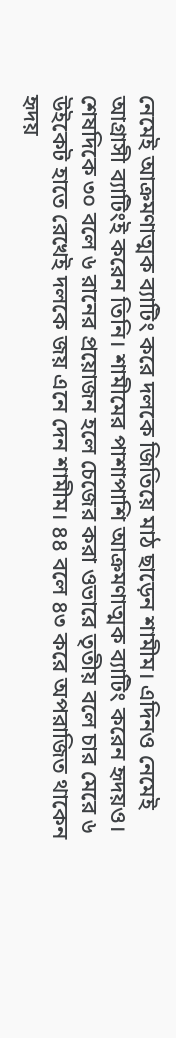নেমেই আক্রমণাত্মক ব্যাটিং করে দলকে জিতিয়ে মাঠ ছাড়েন শামীম। এদিনও নেমেই আগ্রাসী ব্যাটিংই করেন তিনি। শামীমের পাশাপাশি আক্রমণাত্মক ব্যাটিং করেন হৃদয়ও। শেষদিকে ৩০ বলে ৬ রানের প্রয়োজন হলে চেজের করা ওভারে তৃতীয় বলে চার মেরে ৬ উইকেট হাতে রেখেই দলকে জয় এনে দেন শামীম। ৪৪ বলে ৪৩ করে অপরাজিত থাকেন হৃদয়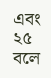এবং ২৫ বলে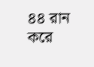৪৪ রান করে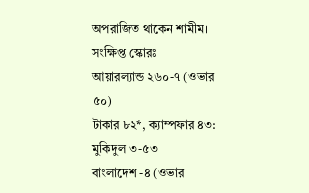অপরাজিত থাকেন শামীম।
সংক্ষিপ্ত স্কোরঃ
আয়ারল্যান্ড ২৬০-৭ (ওভার ৫০)
টাকার ৮২*, ক্যাম্পফার ৪৩: মুকিদুল ৩-৫৩
বাংলাদেশ -৪ (ওভার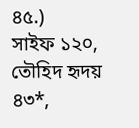৪৫.)
সাইফ ১২০, তৌহিদ হৃদয় ৪৩*,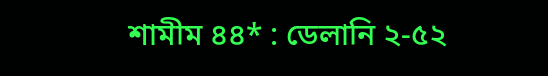শামীম ৪৪* : ডেলানি ২-৫২